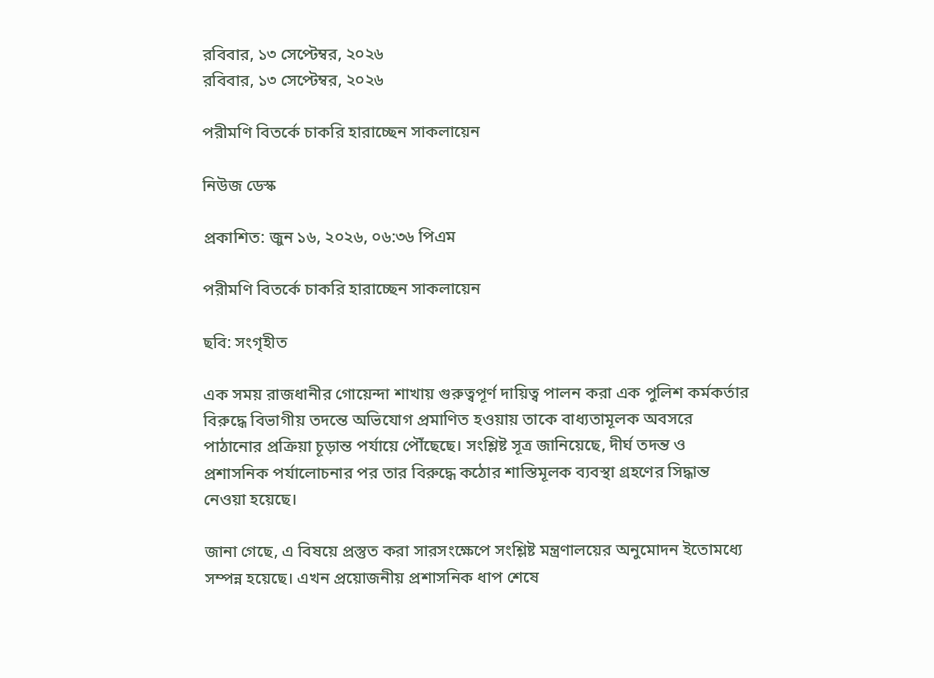রবিবার, ১৩ সেপ্টেম্বর, ২০২৬
রবিবার, ১৩ সেপ্টেম্বর, ২০২৬

পরীমণি বিতর্কে চাকরি হারাচ্ছেন সাকলায়েন

নিউজ ডেস্ক

প্রকাশিত: জুন ১৬, ২০২৬, ০৬:৩৬ পিএম

পরীমণি বিতর্কে চাকরি হারাচ্ছেন সাকলায়েন

ছবি: সংগৃহীত

এক সময় রাজধানীর গোয়েন্দা শাখায় গুরুত্বপূর্ণ দায়িত্ব পালন করা এক পুলিশ কর্মকর্তার বিরুদ্ধে বিভাগীয় তদন্তে অভিযোগ প্রমাণিত হওয়ায় তাকে বাধ্যতামূলক অবসরে পাঠানোর প্রক্রিয়া চূড়ান্ত পর্যায়ে পৌঁছেছে। সংশ্লিষ্ট সূত্র জানিয়েছে, দীর্ঘ তদন্ত ও প্রশাসনিক পর্যালোচনার পর তার বিরুদ্ধে কঠোর শাস্তিমূলক ব্যবস্থা গ্রহণের সিদ্ধান্ত নেওয়া হয়েছে।

জানা গেছে, এ বিষয়ে প্রস্তুত করা সারসংক্ষেপে সংশ্লিষ্ট মন্ত্রণালয়ের অনুমোদন ইতোমধ্যে সম্পন্ন হয়েছে। এখন প্রয়োজনীয় প্রশাসনিক ধাপ শেষে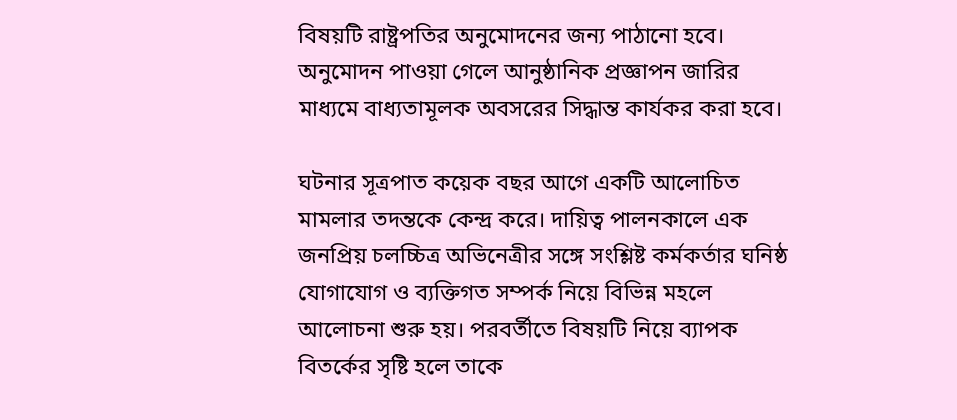বিষয়টি রাষ্ট্রপতির অনুমোদনের জন্য পাঠানো হবে। অনুমোদন পাওয়া গেলে আনুষ্ঠানিক প্রজ্ঞাপন জারির মাধ্যমে বাধ্যতামূলক অবসরের সিদ্ধান্ত কার্যকর করা হবে।

ঘটনার সূত্রপাত কয়েক বছর আগে একটি আলোচিত মামলার তদন্তকে কেন্দ্র করে। দায়িত্ব পালনকালে এক জনপ্রিয় চলচ্চিত্র অভিনেত্রীর সঙ্গে সংশ্লিষ্ট কর্মকর্তার ঘনিষ্ঠ যোগাযোগ ও ব্যক্তিগত সম্পর্ক নিয়ে বিভিন্ন মহলে আলোচনা শুরু হয়। পরবর্তীতে বিষয়টি নিয়ে ব্যাপক বিতর্কের সৃষ্টি হলে তাকে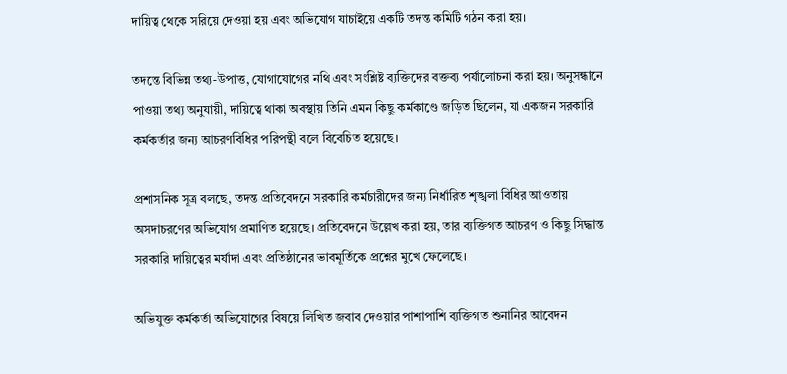দায়িত্ব থেকে সরিয়ে দেওয়া হয় এবং অভিযোগ যাচাইয়ে একটি তদন্ত কমিটি গঠন করা হয়।

তদন্তে বিভিন্ন তথ্য-উপাত্ত, যোগাযোগের নথি এবং সংশ্লিষ্ট ব্যক্তিদের বক্তব্য পর্যালোচনা করা হয়। অনুসন্ধানে পাওয়া তথ্য অনুযায়ী, দায়িত্বে থাকা অবস্থায় তিনি এমন কিছু কর্মকাণ্ডে জড়িত ছিলেন, যা একজন সরকারি কর্মকর্তার জন্য আচরণবিধির পরিপন্থী বলে বিবেচিত হয়েছে।

প্রশাসনিক সূত্র বলছে, তদন্ত প্রতিবেদনে সরকারি কর্মচারীদের জন্য নির্ধারিত শৃঙ্খলা বিধির আওতায় অসদাচরণের অভিযোগ প্রমাণিত হয়েছে। প্রতিবেদনে উল্লেখ করা হয়, তার ব্যক্তিগত আচরণ ও কিছু সিদ্ধান্ত সরকারি দায়িত্বের মর্যাদা এবং প্রতিষ্ঠানের ভাবমূর্তিকে প্রশ্নের মুখে ফেলেছে।

অভিযুক্ত কর্মকর্তা অভিযোগের বিষয়ে লিখিত জবাব দেওয়ার পাশাপাশি ব্যক্তিগত শুনানির আবেদন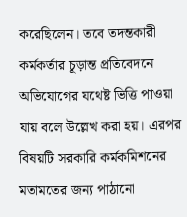করেছিলেন। তবে তদন্তকারী কর্মকর্তার চূড়ান্ত প্রতিবেদনে অভিযোগের যথেষ্ট ভিত্তি পাওয়া যায় বলে উল্লেখ করা হয়। এরপর বিষয়টি সরকারি কর্মকমিশনের মতামতের জন্য পাঠানো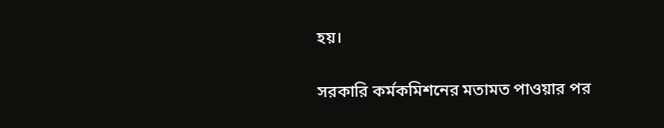হয়।

সরকারি কর্মকমিশনের মতামত পাওয়ার পর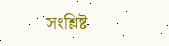সংশ্লিষ্ট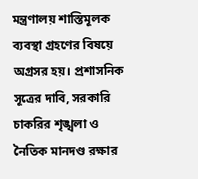মন্ত্রণালয় শাস্তিমূলক ব্যবস্থা গ্রহণের বিষয়ে অগ্রসর হয়। প্রশাসনিক সূত্রের দাবি, সরকারি চাকরির শৃঙ্খলা ও নৈতিক মানদণ্ড রক্ষার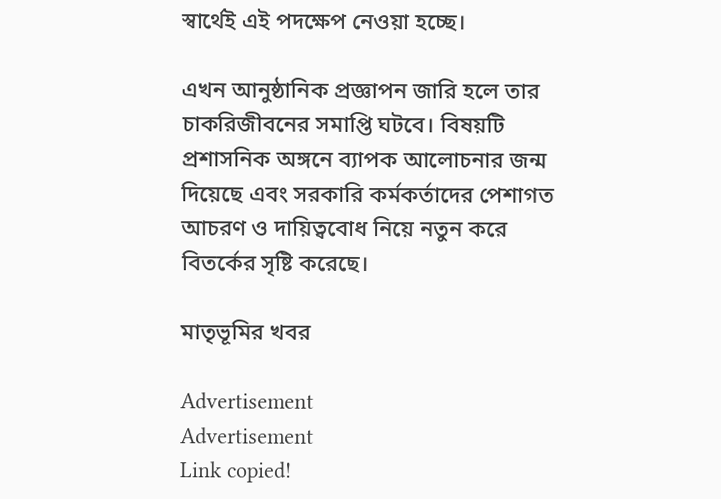স্বার্থেই এই পদক্ষেপ নেওয়া হচ্ছে।

এখন আনুষ্ঠানিক প্রজ্ঞাপন জারি হলে তার চাকরিজীবনের সমাপ্তি ঘটবে। বিষয়টি প্রশাসনিক অঙ্গনে ব্যাপক আলোচনার জন্ম দিয়েছে এবং সরকারি কর্মকর্তাদের পেশাগত আচরণ ও দায়িত্ববোধ নিয়ে নতুন করে বিতর্কের সৃষ্টি করেছে।

মাতৃভূমির খবর

Advertisement
Advertisement
Link copied!